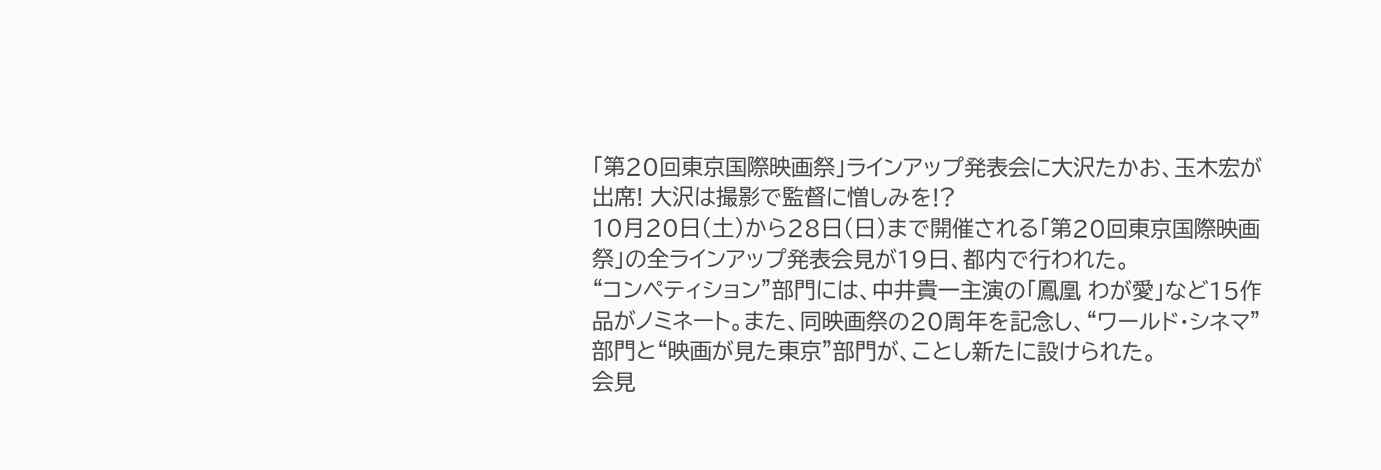「第20回東京国際映画祭」ラインアップ発表会に大沢たかお、玉木宏が出席! 大沢は撮影で監督に憎しみを!?
10月20日(土)から28日(日)まで開催される「第20回東京国際映画祭」の全ラインアップ発表会見が19日、都内で行われた。
“コンペティション”部門には、中井貴一主演の「鳳凰 わが愛」など15作品がノミネート。また、同映画祭の20周年を記念し、“ワールド・シネマ”部門と“映画が見た東京”部門が、ことし新たに設けられた。
会見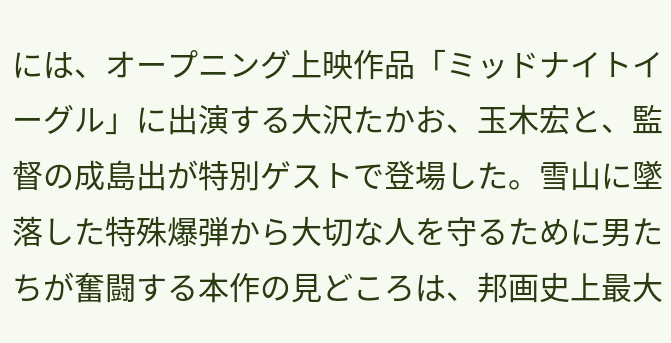には、オープニング上映作品「ミッドナイトイーグル」に出演する大沢たかお、玉木宏と、監督の成島出が特別ゲストで登場した。雪山に墜落した特殊爆弾から大切な人を守るために男たちが奮闘する本作の見どころは、邦画史上最大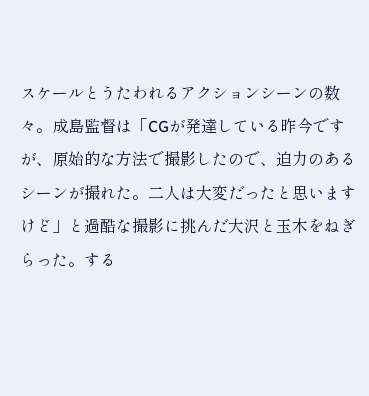スケールとうたわれるアクションシーンの数々。成島監督は「CGが発達している昨今ですが、原始的な方法で撮影したので、迫力のあるシーンが撮れた。二人は大変だったと思いますけど」と過酷な撮影に挑んだ大沢と玉木をねぎらった。する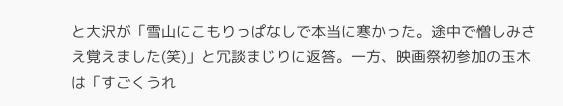と大沢が「雪山にこもりっぱなしで本当に寒かった。途中で憎しみさえ覚えました(笑)」と冗談まじりに返答。一方、映画祭初参加の玉木は「すごくうれ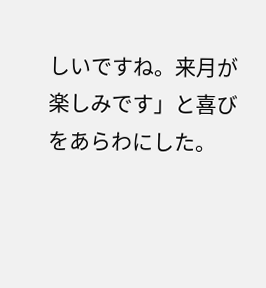しいですね。来月が楽しみです」と喜びをあらわにした。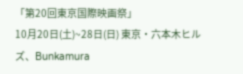「第20回東京国際映画祭」
10月20日(土)~28日(日) 東京・六本木ヒルズ、Bunkamura